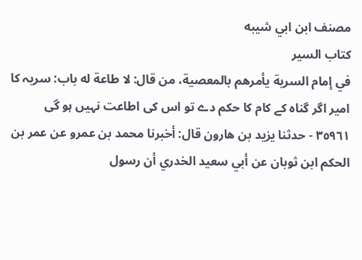مصنف ابن ابي شيبه
كتاب السير
في إمام السرية يأمرهم بالمعصية، من قال: لا طاعة له باب: سریہ کا امیر اگر گناہ کے کام کا حکم دے تو اس کی اطاعت نہیں ہو گی
٣٥٩٦١ - حدثنا يزيد بن هارون قال: أخبرنا محمد بن عمرو عن عمر بن الحكم ابن ثوبان عن أبي سعيد الخدري أن رسول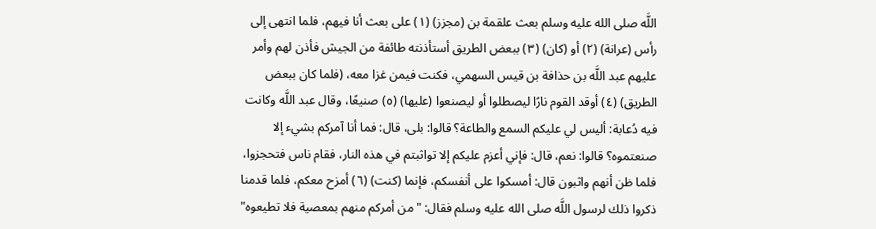اللَّه صلى الله عليه وسلم بعث علقمة بن (مجزز) (١) على بعث أنا فيهم، فلما انتهى إلى رأس (عرانة) (٢) أو (كان) (٣) ببعض الطريق أستأذنته طائفة من الجيش فأذن لهم وأمر عليهم عبد اللَّه بن حذافة بن قيس السهمي، فكنت فيمن غزا معه، (فلما كان ببعض الطريق) (٤) أوقد القوم نارًا ليصطلوا أو ليصنعوا (عليها) (٥) صنيعًا، وقال عبد اللَّه وكانت فيه دُعابة: أليس لي عليكم السمع والطاعة؟ قالوا: بلى، قال: فما أنا آمركم بشيء إلا صنعتموه؟ قالوا: نعم، قال: فإني أعزم عليكم إلا تواثبتم في هذه النار، فقام ناس فتحجزوا، فلما ظن أنهم واثبون قال: أمسكوا على أنفسكم، فإنما (كنت) (٦) أمزح معكم، فلما قدمنا ذكروا ذلك لرسول اللَّه صلى الله عليه وسلم فقال: "من أمركم منهم بمعصية فلا تطيعوه"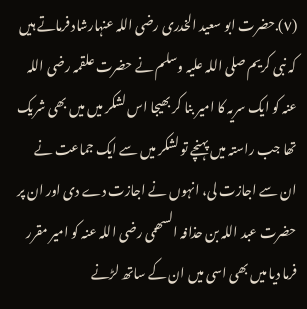(٧).حضرت ابو سعید الخدری رضی اللہ عنہارشاد فرماتے ہیں کہ نبی کریم صلی اللہ علیہ وسلم نے حضرت علقمہ رضی اللہ عنہ کو ایک سریہ کا امیر بنا کر بھیجا اس لشکر میں میں بھی شریک تھا جب راستہ میں پہنچے تو لشکر میں سے ایک جماعت نے ان سے اجازت لی، انہوں نے اجازت دے دی اور ان پر حضرت عبد اللہ بن حذافہ السھمی رضی اللہ عنہ کو امیر مقرر فرما دیا میں بھی اسی میں ان کے ساتھ لڑنے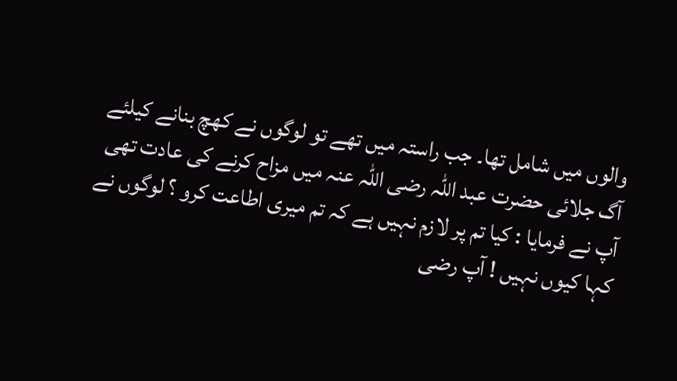والوں میں شامل تھا۔ جب راستہ میں تھے تو لوگوں نے کھچ بنانے کیلئے آگ جلائی حضرت عبد اللہ رضی اللہ عنہ میں مزاح کرنے کی عادت تھی آپ نے فرمایا : کیا تم پر لازم نہیں ہے کہ تم میری اطاعت کرو ؟ لوگوں نے کہا کیوں نہیں ! آپ رضی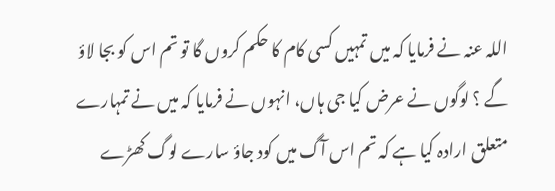اللہ عنہ نے فرمایا کہ میں تمہیں کسی کام کا حکم کروں گا تو تم اس کو بجا لاؤ گے ؟ لوگوں نے عرض کیا جی ہاں، انہوں نے فرمایا کہ میں نے تمہارے متعلق ارادہ کیا ہے کہ تم اس آگ میں کود جاؤ سارے لوگ کھڑے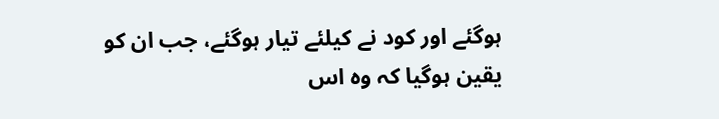ہوگئے اور کود نے کیلئے تیار ہوگئے، جب ان کو یقین ہوگیا کہ وہ اس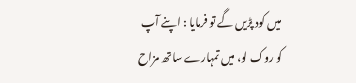میں کود پڑیں گے تو فرمایا : اپنے آپ کو روک لو، میں تمہارے ساتھ مزاح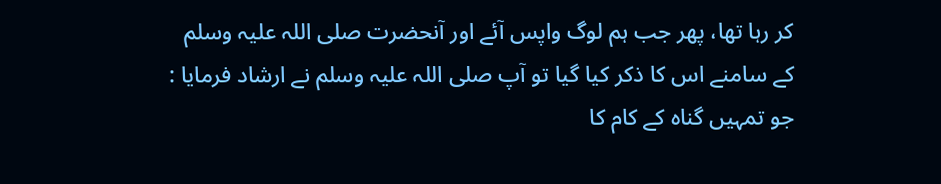کر رہا تھا، پھر جب ہم لوگ واپس آئے اور آنحضرت صلی اللہ علیہ وسلم کے سامنے اس کا ذکر کیا گیا تو آپ صلی اللہ علیہ وسلم نے ارشاد فرمایا : جو تمہیں گناہ کے کام کا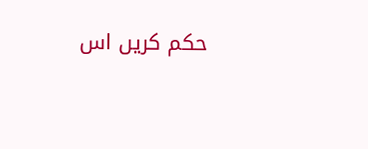حکم کریں اس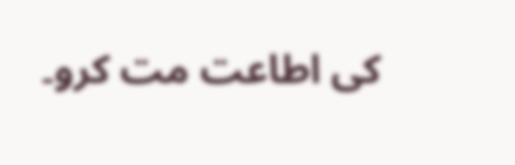کی اطاعت مت کرو۔